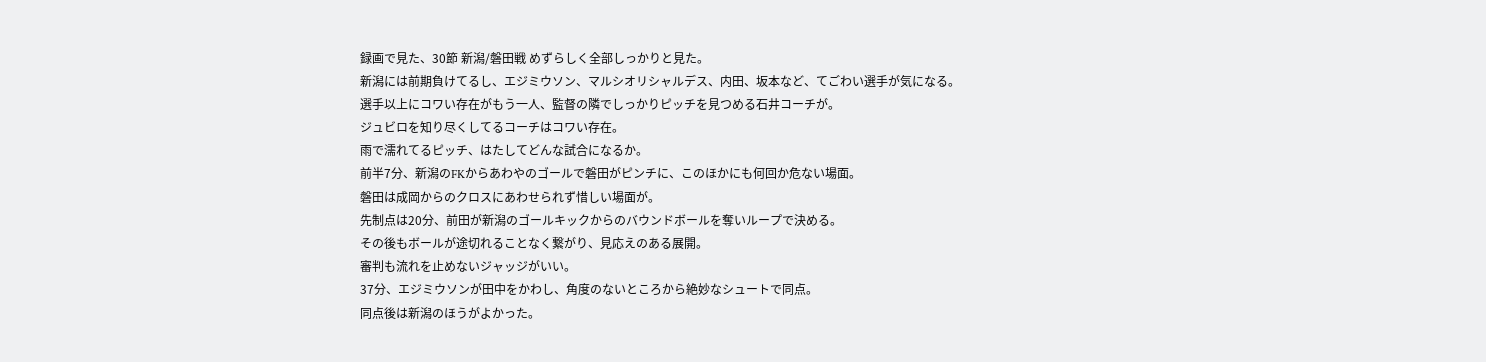録画で見た、30節 新潟/磐田戦 めずらしく全部しっかりと見た。
新潟には前期負けてるし、エジミウソン、マルシオリシャルデス、内田、坂本など、てごわい選手が気になる。
選手以上にコワい存在がもう一人、監督の隣でしっかりピッチを見つめる石井コーチが。
ジュビロを知り尽くしてるコーチはコワい存在。
雨で濡れてるピッチ、はたしてどんな試合になるか。
前半7分、新潟のFKからあわやのゴールで磐田がピンチに、このほかにも何回か危ない場面。
磐田は成岡からのクロスにあわせられず惜しい場面が。
先制点は20分、前田が新潟のゴールキックからのバウンドボールを奪いループで決める。
その後もボールが途切れることなく繋がり、見応えのある展開。
審判も流れを止めないジャッジがいい。
37分、エジミウソンが田中をかわし、角度のないところから絶妙なシュートで同点。
同点後は新潟のほうがよかった。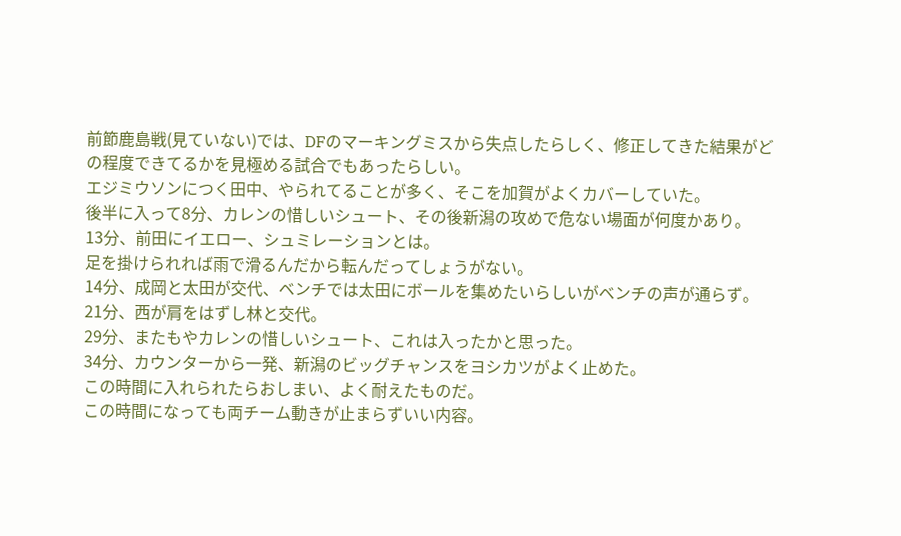前節鹿島戦(見ていない)では、DFのマーキングミスから失点したらしく、修正してきた結果がどの程度できてるかを見極める試合でもあったらしい。
エジミウソンにつく田中、やられてることが多く、そこを加賀がよくカバーしていた。
後半に入って8分、カレンの惜しいシュート、その後新潟の攻めで危ない場面が何度かあり。
13分、前田にイエロー、シュミレーションとは。
足を掛けられれば雨で滑るんだから転んだってしょうがない。
14分、成岡と太田が交代、ベンチでは太田にボールを集めたいらしいがベンチの声が通らず。
21分、西が肩をはずし林と交代。
29分、またもやカレンの惜しいシュート、これは入ったかと思った。
34分、カウンターから一発、新潟のビッグチャンスをヨシカツがよく止めた。
この時間に入れられたらおしまい、よく耐えたものだ。
この時間になっても両チーム動きが止まらずいい内容。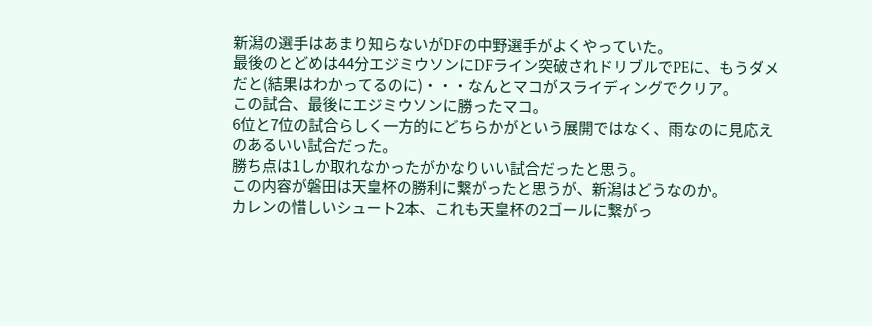新潟の選手はあまり知らないがDFの中野選手がよくやっていた。
最後のとどめは44分エジミウソンにDFライン突破されドリブルでPEに、もうダメだと(結果はわかってるのに)・・・なんとマコがスライディングでクリア。
この試合、最後にエジミウソンに勝ったマコ。
6位と7位の試合らしく一方的にどちらかがという展開ではなく、雨なのに見応えのあるいい試合だった。
勝ち点は1しか取れなかったがかなりいい試合だったと思う。
この内容が磐田は天皇杯の勝利に繋がったと思うが、新潟はどうなのか。
カレンの惜しいシュート2本、これも天皇杯の2ゴールに繋がっ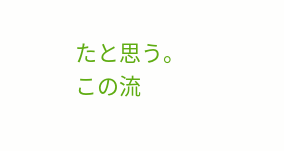たと思う。
この流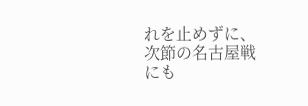れを止めずに、次節の名古屋戦にも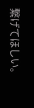繋げてほしい。